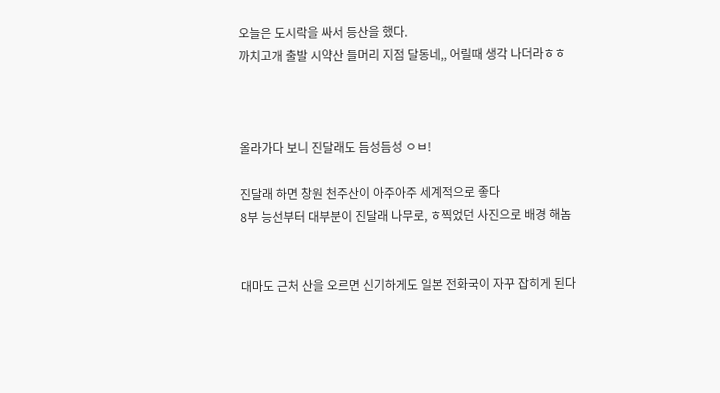오늘은 도시락을 싸서 등산을 했다.
까치고개 출발 시약산 들머리 지점 달동네,, 어릴때 생각 나더라ㅎㅎ



올라가다 보니 진달래도 듬성듬성 ㅇㅂ!

진달래 하면 창원 천주산이 아주아주 세계적으로 좋다
8부 능선부터 대부분이 진달래 나무로, ㅎ찍었던 사진으로 배경 해놈


대마도 근처 산을 오르면 신기하게도 일본 전화국이 자꾸 잡히게 된다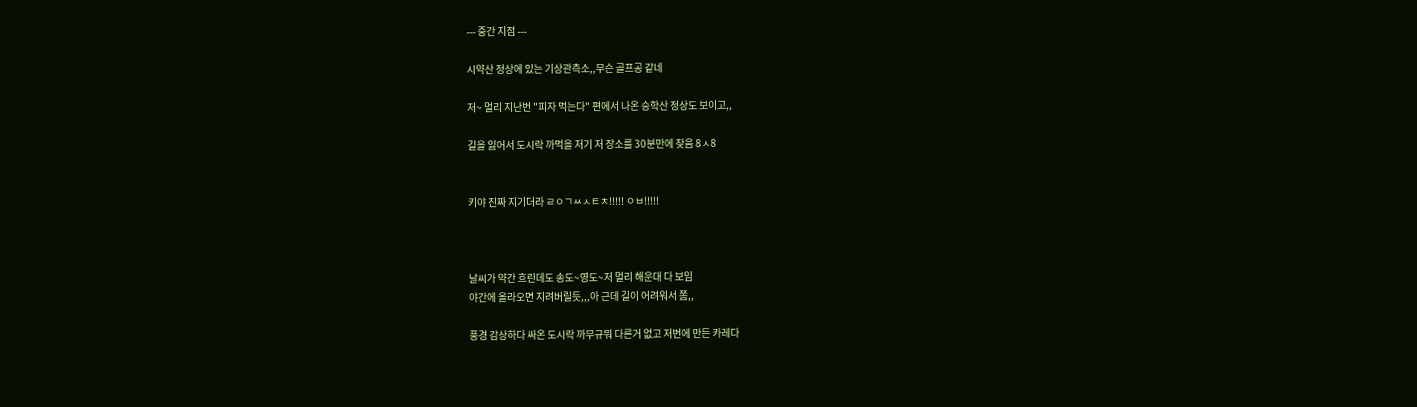--- 중간 지점 ---

시약산 정상에 있는 기상관측소,,무슨 골프공 같네

저~ 멀리 지난번 "피자 먹는다" 편에서 나온 승학산 정상도 보이고,,

길을 잃어서 도시락 까먹을 저기 저 장소를 30분만에 찾음 8ㅅ8


키야 진짜 지기더라 ㄹㅇㄱㅆㅅㅌㅊ!!!!! ㅇㅂ!!!!!



날씨가 약간 흐린데도 송도~영도~저 멀리 해운대 다 보임
야간에 올라오면 지려버릴듯,,,아 근데 길이 어려워서 쫌,,

풍경 감상하다 싸온 도시락 까무규뭐 다른거 없고 저번에 만든 카레다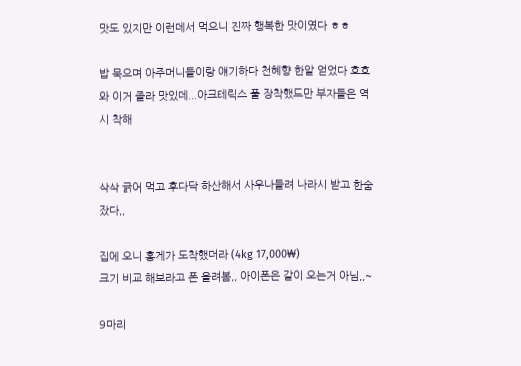맛도 있지만 이런데서 먹으니 진짜 행복한 맛이였다 ㅎㅎ

밥 묵으며 아주머니들이랑 얘기하다 천혜향 한알 얻었다 흐흐
와 이거 졸라 맛있데...아크테릭스 풀 장착했드만 부자들은 역시 착해


삭삭 긁어 먹고 후다닥 하산해서 사우나들려 나라시 받고 한숨 잤다,,

집에 오니 홍게가 도착했더라 (4kg 17,000₩)
크기 비교 해보라고 폰 올려봄,, 아이폰은 같이 오는거 아님,,~

9마리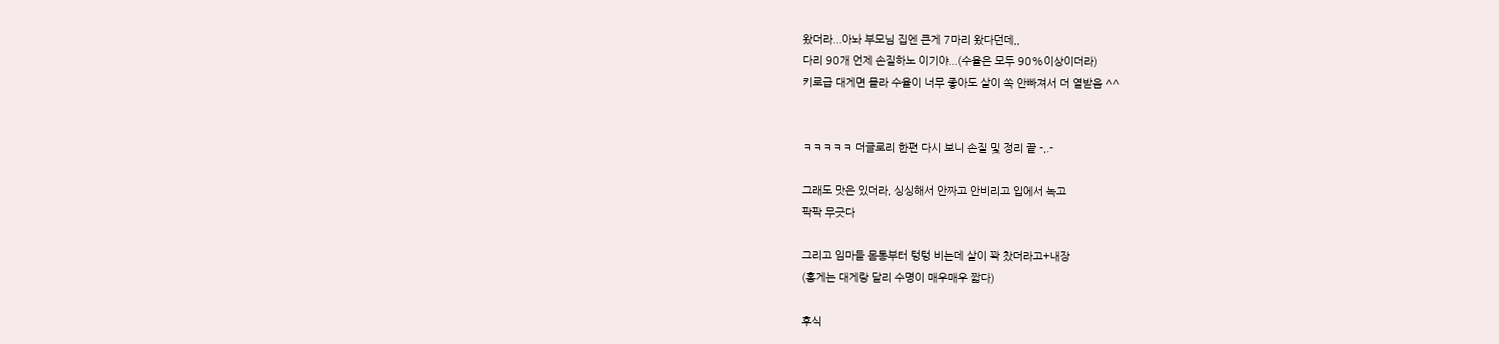왔더라...아놔 부모님 집엔 큰게 7마리 왔다던데,,
다리 90개 언제 손질하노 이기야...(수율은 모두 90%이상이더라)
키로급 대게면 몰라 수율이 너무 좋아도 살이 쏙 안빠져서 더 열받음 ^^


ㅋㅋㅋㅋㅋ 더글로리 한편 다시 보니 손질 및 정리 끝 -,.-

그래도 맛은 있더라, 싱싱해서 안짜고 안비리고 입에서 녹고
팍팍 무긋다

그리고 임마들 몸통부터 텅텅 비는데 살이 꽉 찼더라고+내장
(홍게는 대게랑 달리 수명이 매우매우 짧다)

후식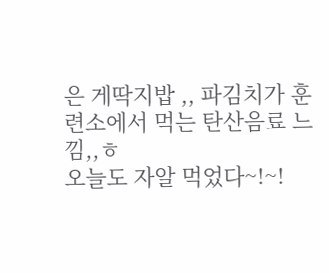은 게딱지밥 ,, 파김치가 훈련소에서 먹는 탄산음료 느낌,,ㅎ
오늘도 자알 먹었다~!~!